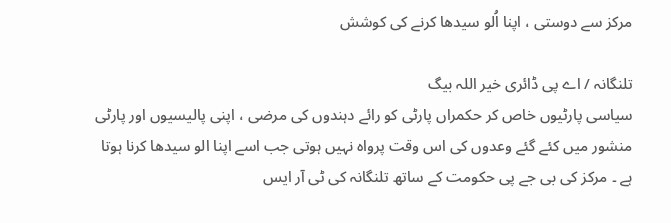مرکز سے دوستی ، اپنا اُلو سیدھا کرنے کی کوشش

تلنگانہ / اے پی ڈائری خیر اللہ بیگ
سیاسی پارٹیوں خاص کر حکمراں پارٹی کو رائے دہندوں کی مرضی ، اپنی پالیسیوں اور پارٹی منشور میں کئے گئے وعدوں کی اس وقت پرواہ نہیں ہوتی جب اسے اپنا الو سیدھا کرنا ہوتا ہے ۔ مرکز کی بی جے پی حکومت کے ساتھ تلنگانہ کی ٹی آر ایس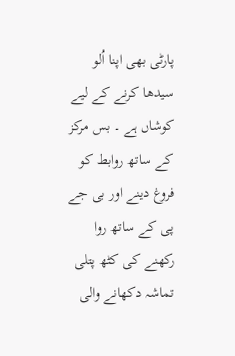پارٹی بھی اپنا اُلو سیدھا کرنے کے لیے کوشاں ہے ۔ بس مرکز کے ساتھ روابط کو فروغ دینے اور بی جے پی کے ساتھ روا رکھنے کی کٹھ پتلی تماشہ دکھانے والی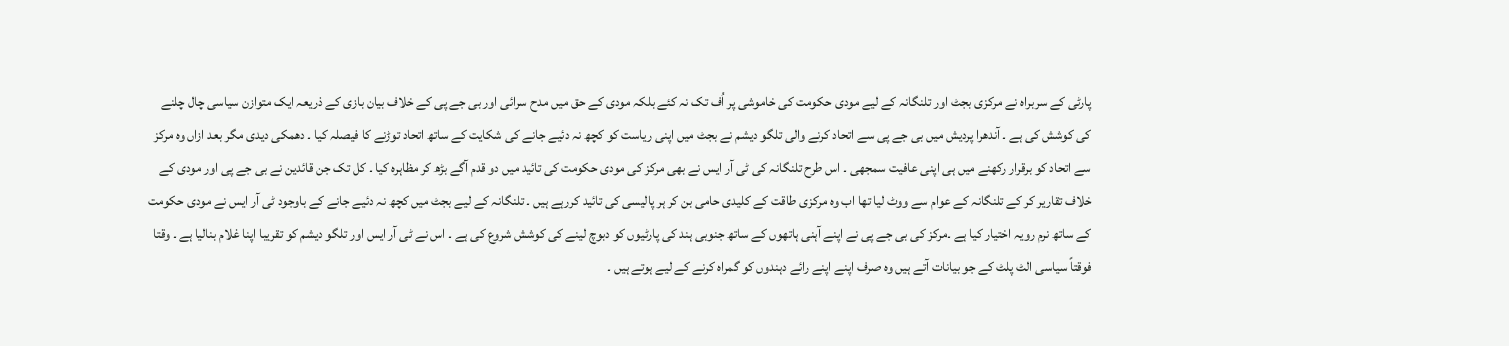پارٹی کے سربراہ نے مرکزی بجٹ اور تلنگانہ کے لیے مودی حکومت کی خاموشی پر اُف تک نہ کئے بلکہ مودی کے حق میں مدح سرائی اور بی جے پی کے خلاف بیان بازی کے ذریعہ ایک متوازن سیاسی چال چلنے کی کوشش کی ہے ۔ آندھرا پردیش میں بی جے پی سے اتحاد کرنے والی تلگو دیشم نے بجٹ میں اپنی ریاست کو کچھ نہ دئیے جانے کی شکایت کے ساتھ اتحاد توڑنے کا فیصلہ کیا ۔ دھمکی دیدی مگر بعد ازاں وہ مرکز سے اتحاد کو برقرار رکھنے میں ہی اپنی عافیت سمجھی ۔ اس طرح تلنگانہ کی ٹی آر ایس نے بھی مرکز کی مودی حکومت کی تائید میں دو قدم آگے بڑھ کر مظاہرہ کیا ۔ کل تک جن قائدین نے بی جے پی اور مودی کے خلاف تقاریر کر کے تلنگانہ کے عوام سے ووٹ لیا تھا اب وہ مرکزی طاقت کے کلیدی حامی بن کر ہر پالیسی کی تائید کررہے ہیں ۔ تلنگانہ کے لیے بجٹ میں کچھ نہ دئیے جانے کے باوجود ٹی آر ایس نے مودی حکومت کے ساتھ نرم رویہ اختیار کیا ہے ۔مرکز کی بی جے پی نے اپنے آہنی ہاتھوں کے ساتھ جنوبی ہند کی پارٹیوں کو دبوچ لینے کی کوشش شروع کی ہے ۔ اس نے ٹی آر ایس اور تلگو دیشم کو تقریبا اپنا غلام بنالیا ہے ۔ وقتا فوقتاً سیاسی الٹ پلٹ کے جو بیانات آتے ہیں وہ صرف اپنے اپنے رائے دہندوں کو گمراہ کرنے کے لیے ہوتے ہیں ۔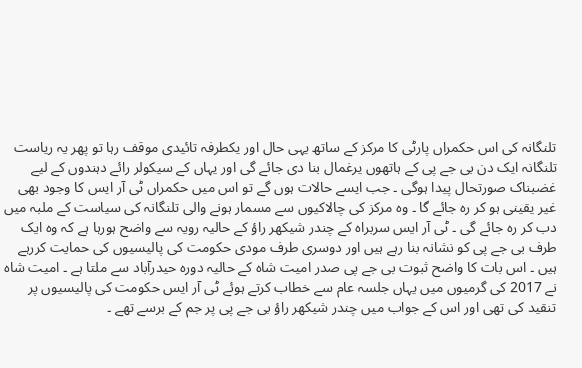تلنگانہ کی اس حکمراں پارٹی کا مرکز کے ساتھ یہی حال اور یکطرفہ تائیدی موقف رہا تو پھر یہ ریاست تلنگانہ ایک دن بی جے پی کے ہاتھوں یرغمال بنا دی جائے گی اور یہاں کے سیکولر رائے دہندوں کے لیے غضبناک صورتحال پیدا ہوگی ۔ جب ایسے حالات ہوں گے تو اس میں حکمراں ٹی آر ایس کا وجود بھی غیر یقینی ہو کر رہ جائے گا ۔ وہ مرکز کی چالاکیوں سے مسمار ہونے والی تلنگانہ کی سیاست کے ملبہ میں دب کر رہ جائے گی ۔ ٹی آر ایس سربراہ کے چندر شیکھر راؤ کے حالیہ رویہ سے واضح ہورہا ہے کہ وہ ایک طرف بی جے پی کو نشانہ بنا رہے ہیں اور دوسری طرف مودی حکومت کی پالیسیوں کی حمایت کررہے ہیں ۔ اس بات کا واضح ثبوت بی جے پی صدر امیت شاہ کے حالیہ دورہ حیدرآباد سے ملتا ہے ۔ امیت شاہ نے 2017 کی گرمیوں میں یہاں جلسہ عام سے خطاب کرتے ہوئے ٹی آر ایس حکومت کی پالیسیوں پر تنقید کی تھی اور اس کے جواب میں چندر شیکھر راؤ بی جے پی پر جم کے برسے تھے ۔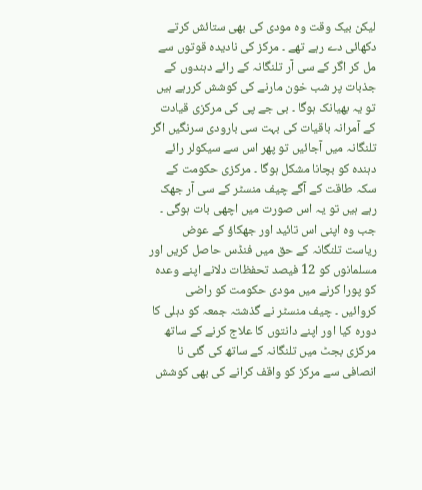لیکن بیک وقت وہ مودی کی بھی ستائش کرتے دکھائی دے رہے تھے ۔ مرکز کی نادیدہ قوتوں سے مل کر اگر کے سی آر تلنگانہ کے رائے دہندوں کے جذبات پر شب خون مارنے کی کوشش کررہے ہیں تو یہ بھیانک ہوگا ۔ بی جے پی کی مرکزی قیادت کے آمرانہ باقیات کی بہت سی بارودی سرنگیں اگر تلنگانہ میں آجائیں تو پھر اس سے سیکولر رائے دہندہ کو بچانا مشکل ہوگا ۔ مرکزی حکومت کے سکہ طاقت کے آگے چیف منسٹر کے سی آر جھک رہے ہیں تو یہ اس صورت میں اچھی بات ہوگی ۔ جب وہ اپنی اس تائید اور جھکاؤ کے عوض ریاست تلنگانہ کے حق میں فنڈس حاصل کریں اور مسلمانوں کو 12 فیصد تحفظات دلانے اپنے وعدہ کو پورا کرنے میں مودی حکومت کو راضی کروائیں ۔ چیف منسٹر نے گذشتہ جمعہ کو دہلی کا دورہ کیا اور اپنے دانتوں کا علاج کرنے کے ساتھ مرکزی بجٹ میں تلنگانہ کے ساتھ کی گئی نا انصافی سے مرکز کو واقف کرانے کی بھی کوشش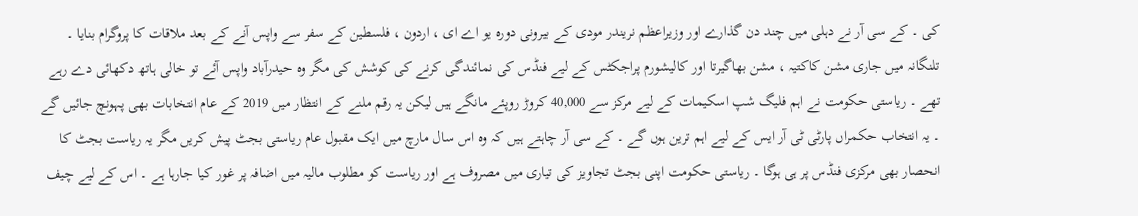کی ۔ کے سی آر نے دہلی میں چند دن گذارے اور وزیراعظم نریندر مودی کے بیرونی دورہ یو اے ای ، اردون ، فلسطین کے سفر سے واپس آنے کے بعد ملاقات کا پروگرام بنایا ۔ تلنگانہ میں جاری مشن کاکتیہ ، مشن بھاگیرتا اور کالیشورم پراجکٹس کے لیے فنڈس کی نمائندگی کرنے کی کوشش کی مگر وہ حیدرآباد واپس آئے تو خالی ہاتھ دکھائی دے رہے تھے ۔ ریاستی حکومت نے اہم فلیگ شپ اسکیمات کے لیے مرکز سے 40,000 کروڑ روپئے مانگے ہیں لیکن یہ رقم ملنے کے انتظار میں 2019 کے عام انتخابات بھی پہونچ جائیں گے ۔ یہ انتخاب حکمراں پارٹی ٹی آر ایس کے لیے اہم ترین ہوں گے ۔ کے سی آر چاہتے ہیں کہ وہ اس سال مارچ میں ایک مقبول عام ریاستی بجٹ پیش کریں مگر یہ ریاست بجٹ کا انحصار بھی مرکزی فنڈس پر ہی ہوگا ۔ ریاستی حکومت اپنی بجٹ تجاویز کی تیاری میں مصروف ہے اور ریاست کو مطلوب مالیہ میں اضافہ پر غور کیا جارہا ہے ۔ اس کے لیے چیف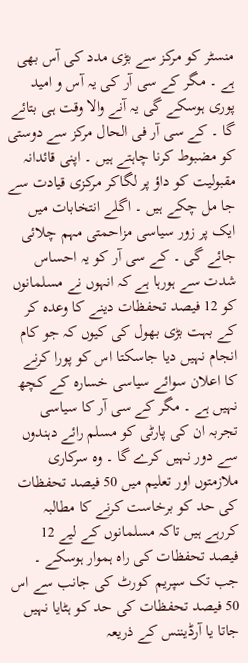منسٹر کو مرکز سے بڑی مدد کی آس بھی ہے ۔ مگر کے سی آر کی یہ آس و امید پوری ہوسکے گی یہ آنے والا وقت ہی بتائے گا ۔ کے سی آر فی الحال مرکز سے دوستی کو مضبوط کرنا چاہتے ہیں ۔ اپنی قائدانہ مقبولیت کو داؤ پر لگاکر مرکزی قیادت سے جا مل چکے ہیں ۔ اگلے انتخابات میں ایک پر زور سیاسی مزاحمتی مہم چلائی جائے گی ۔ کے سی آر کو یہ احساس شدت سے ہورہا ہے کہ انہوں نے مسلمانوں کو 12 فیصد تحفظات دینے کا وعدہ کر کے بہت بڑی بھول کی کیوں کہ جو کام انجام نہیں دیا جاسکتا اس کو پورا کرنے کا اعلان سوائے سیاسی خسارہ کے کچھ نہیں ہے ۔ مگر کے سی آر کا سیاسی تجربہ ان کی پارٹی کو مسلم رائے دہندوں سے دور نہیں کرے گا ۔ وہ سرکاری ملازمتوں اور تعلیم میں 50 فیصد تحفظات کی حد کو برخاست کرنے کا مطالبہ کررہے ہیں تاکہ مسلمانوں کے لیے 12 فیصد تحفظات کی راہ ہموار ہوسکے ۔ جب تک سپریم کورٹ کی جانب سے اس 50 فیصد تحفظات کی حد کو ہٹایا نہیں جاتا یا آرڈیننس کے ذریعہ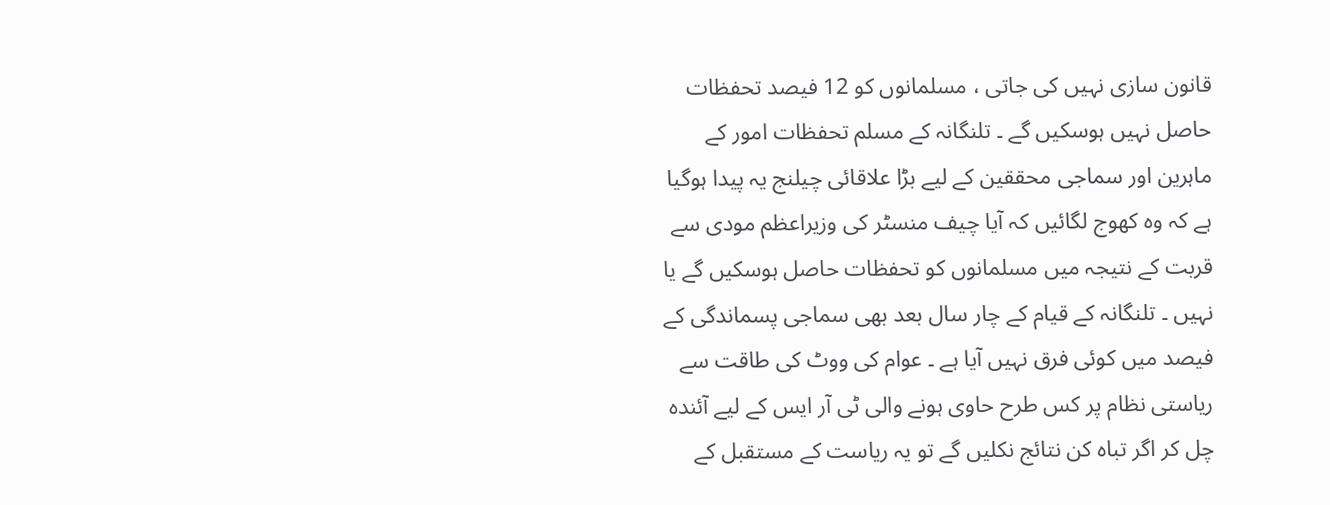قانون سازی نہیں کی جاتی ، مسلمانوں کو 12 فیصد تحفظات حاصل نہیں ہوسکیں گے ۔ تلنگانہ کے مسلم تحفظات امور کے ماہرین اور سماجی محققین کے لیے بڑا علاقائی چیلنج یہ پیدا ہوگیا ہے کہ وہ کھوج لگائیں کہ آیا چیف منسٹر کی وزیراعظم مودی سے قربت کے نتیجہ میں مسلمانوں کو تحفظات حاصل ہوسکیں گے یا نہیں ۔ تلنگانہ کے قیام کے چار سال بعد بھی سماجی پسماندگی کے فیصد میں کوئی فرق نہیں آیا ہے ۔ عوام کی ووٹ کی طاقت سے ریاستی نظام پر کس طرح حاوی ہونے والی ٹی آر ایس کے لیے آئندہ چل کر اگر تباہ کن نتائج نکلیں گے تو یہ ریاست کے مستقبل کے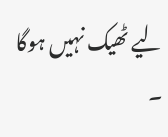لیے ٹھیک نہیں ہوگا ۔